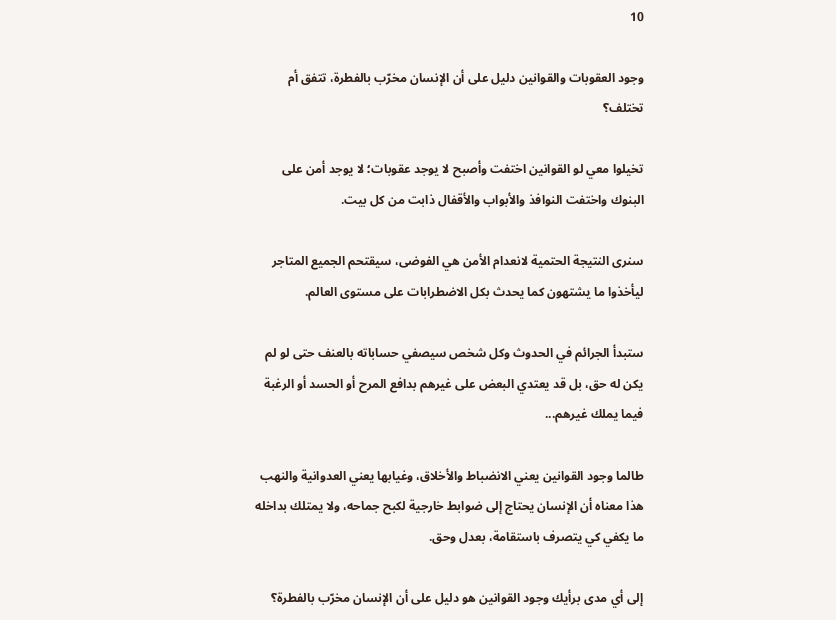10

وجود العقوبات والقوانين دليل على أن الإنسان مخرّب بالفطرة، تتفق أم تختلف؟

تخيلوا معي لو القوانين اختفت وأصبح لا يوجد عقوبات؛ لا يوجد أمن على البنوك واختفت النوافذ والأبواب والأقفال ذابت من كل بيت.

سنرى النتيجة الحتمية لانعدام الأمن هي الفوضى، سيقتحم الجميع المتاجر ليأخذوا ما يشتهون كما يحدث بكل الاضطرابات على مستوى العالم.

ستبدأ الجرائم في الحدوث وكل شخص سيصفي حساباته بالعنف حتى لو لم يكن له حق، بل قد يعتدي البعض على غيرهم بدافع المرح أو الحسد أو الرغبة فيما يملك غيرهم...

طالما وجود القوانين يعني الانضباط والأخلاق، وغيابها يعني العدوانية والنهب هذا معناه أن الإنسان يحتاج إلى ضوابط خارجية لكبح جماحه، ولا يمتلك بداخله ما يكفي كي يتصرف باستقامة، بعدل وحق.

إلى أي مدى برأيك وجود القوانين هو دليل على أن الإنسان مخرّب بالفطرة؟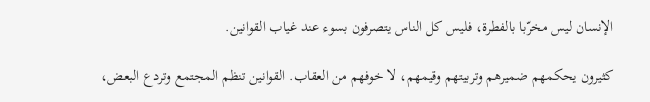الإنسان ليس مخرّبا بالفطرة، فليس كل الناس يتصرفون بسوء عند غياب القوانين.

كثيرون يحكمهم ضميرهم وتربيتهم وقيمهم، لا خوفهم من العقاب. القوانين تنظم المجتمع وتردع البعض،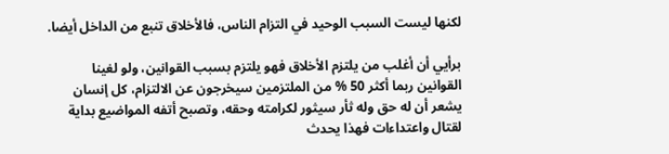لكنها ليست السبب الوحيد في التزام الناس، فالأخلاق تنبع من الداخل أيضا.

برأيي أن أغلب من يلتزم الأخلاق فهو يلتزم بسبب القوانين، ولو لغينا القوانين ربما أكثر 50 % من الملتزمين سيخرجون عن الالتزام، كل إنسان يشعر أن له حق وله ثأر سيثور لكرامته وحقه، وتصبح أتفه المواضيع بداية لقتال واعتداءات فهذا يحدث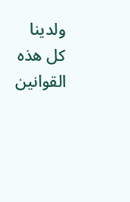ولدينا كل هذه القوانين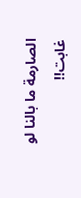الصارمة ما بالنا لو غابت!!